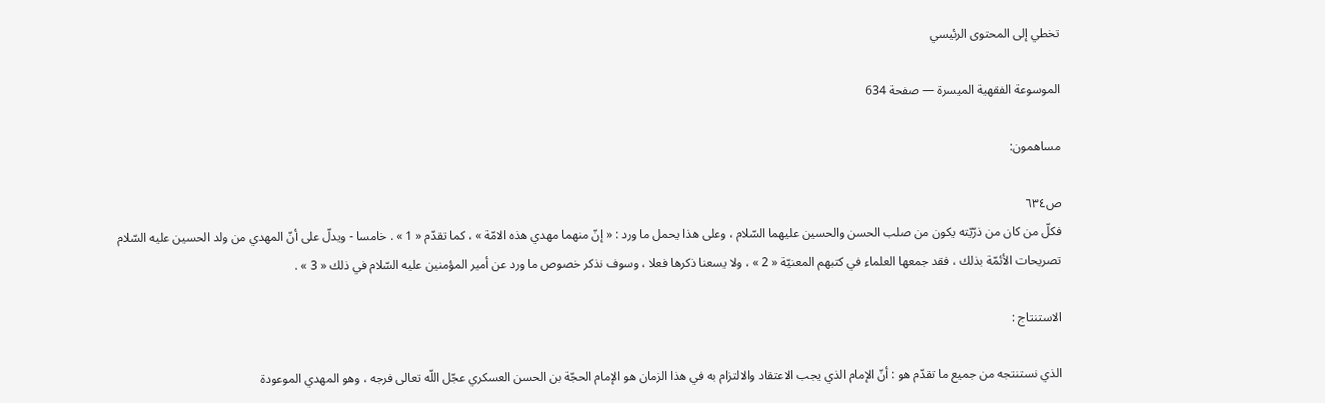تخطي إلى المحتوى الرئيسي

الموسوعة الفقهية الميسرة — صفحة 634

مساهمون:

ص٦٣٤
فكلّ من كان من ذرّيّته يكون من صلب الحسن والحسين عليهما السّلام ، وعلى هذا يحمل ما ورد : « إنّ منهما مهدي هذه الامّة » ، كما تقدّم « 1 » . خامسا - ويدلّ على أنّ المهدي من ولد الحسين عليه السّلام تصريحات الأئمّة بذلك ، فقد جمعها العلماء في كتبهم المعنيّة « 2 » ، ولا يسعنا ذكرها فعلا ، وسوف نذكر خصوص ما ورد عن أمير المؤمنين عليه السّلام في ذلك « 3 » .

الاستنتاج :

الذي نستنتجه من جميع ما تقدّم هو : أنّ الإمام الذي يجب الاعتقاد والالتزام به في هذا الزمان هو الإمام الحجّة بن الحسن العسكري عجّل اللّه تعالى فرجه ، وهو المهدي الموعودة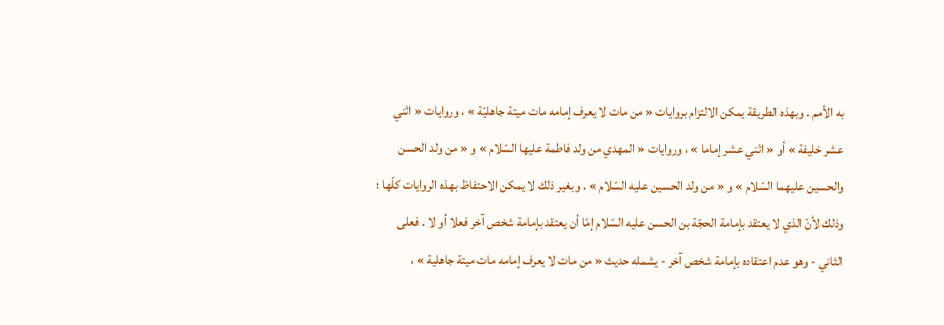به الأمم . وبهذه الطريقة يمكن الالتزام بروايات « من مات لا يعرف إمامه مات ميتة جاهليّة » ، وروايات « اثني عشر خليفة » أو « اثني عشر إماما » ، وروايات « المهدي من ولد فاطمة عليها السّلام » و « من ولد الحسن والحسين عليهما السّلام » و « من ولد الحسين عليه السّلام » . وبغير ذلك لا يمكن الاحتفاظ بهذه الروايات كلّها ؛ وذلك لأنّ الذي لا يعتقد بإمامة الحجّة بن الحسن عليه السّلام إمّا أن يعتقد بإمامة شخص آخر فعلا أو لا . فعلى الثاني - وهو عدم اعتقاده بإمامة شخص آخر - يشمله حديث « من مات لا يعرف إمامه مات ميتة جاهلية » ،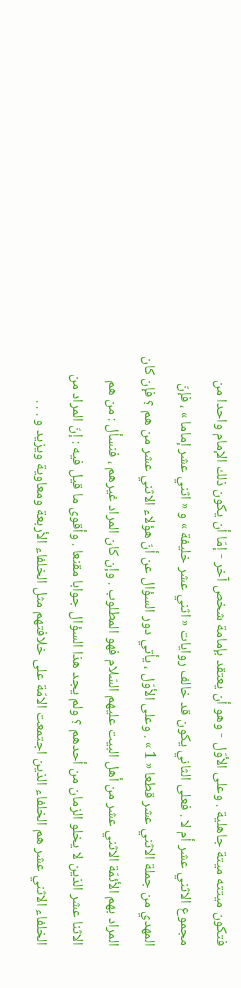فتكون ميتته ميتة جاهلية . وعلى الأوّل - وهو أن يعتقد بإمامة شخص آخر - إمّا أن يكون ذلك الإمام واحدا من مجموع الاثني عشر أم لا . فعلى الثاني يكون قد خالف روايات « اثني عشر خليفة » و « اثني عشر إماما » ، فإنّ المهدي من جملة الاثني عشر قطعا « 1 » . وعلى الأوّل ، يأتي دور السؤال عن أنّ هؤلاء الاثني عشر من هم ؟ فإن كان المراد بهم الأئمّة الاثني عشر من أهل البيت عليهم السّلام فهو المطلوب . وإن كان المراد غيرهم ، فنسأل : من هم الاثنا عشر الذين لا يخلو الزمان من أحدهم ؟ ولم يجد هذا السؤال جوابا مقنعا . وأقوى ما قيل فيه : إنّ المراد من الخلفاء الاثني عشر هم الخلفاء الذين اجتمعت الامّة على خلافتهم مثل الخلفاء الأربعة ومعاوية ويزيد و . . .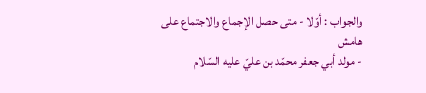والجواب : أوّلا - متى حصل الإجماع والاجتماع على
هامش
- مولد أبي جعفر محمّد بن عليّ عليه السّلام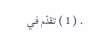. ( 1 ) تقدّم في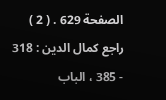الصفحة 629 . ( 2 ) راجع كمال الدين : 318 - 385 ، الباب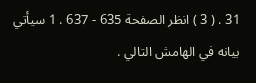31 . ( 3 ) انظر الصفحة 635 - 637 . 1 سيأتي بيانه في الهامش التالي .